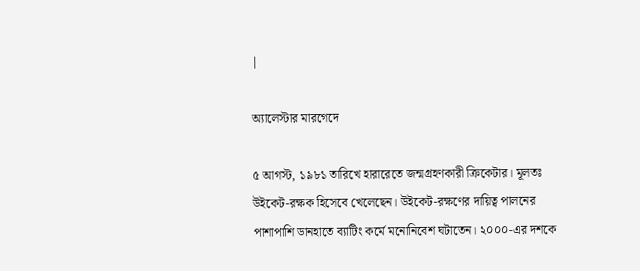|

অ্যালেস্টার মারগেদে

৫ আগস্ট, ১৯৮১ তারিখে হারারেতে জন্মগ্রহণকারী ক্রিকেটার। মূলতঃ উইকেট-রক্ষক হিসেবে খেলেছেন। উইকেট-রক্ষণের দায়িত্ব পালনের পাশাপাশি ডানহাতে ব্যাটিং কর্মে মনোনিবেশ ঘটাতেন। ২০০০-এর দশকে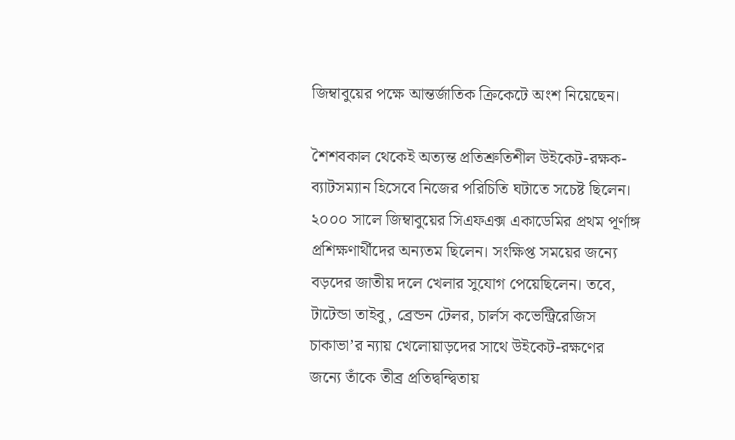জিম্বাবুয়ের পক্ষে আন্তর্জাতিক ক্রিকেটে অংশ নিয়েছেন।

শৈশবকাল থেকেই অত্যন্ত প্রতিশ্রুতিশীল উইকেট-রক্ষক-ব্যাটসম্যান হিসেবে নিজের পরিচিতি ঘটাতে সচেষ্ট ছিলেন। ২০০০ সালে জিম্বাবুয়ের সিএফএক্স একাডেমির প্রথম পূর্ণাঙ্গ প্রশিক্ষণার্থীদের অন্যতম ছিলেন। সংক্ষিপ্ত সময়ের জন্যে বড়দের জাতীয় দলে খেলার সুযোগ পেয়েছিলেন। তবে, টাটেন্ডা তাইবু, ব্রেন্ডন টেলর, চার্লস কভেন্ট্রিরেজিস চাকাভা’র ন্যায় খেলোয়াড়দের সাথে উইকেট-রক্ষণের জন্যে তাঁকে তীব্র প্রতিদ্বন্দ্বিতায়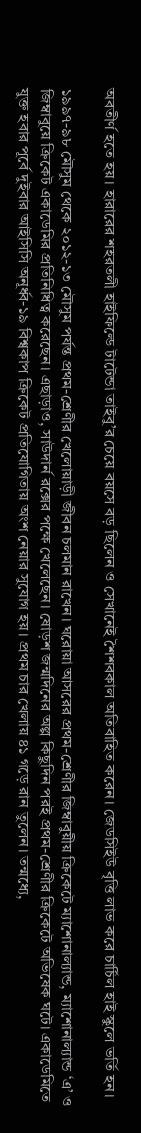অবতীর্ণ হতে হয়। হারারের শহরতলী হাইফিল্ডে টাটেন্ডা তাইবু’র চেয়ে বয়সে বড় ছিলেন ও সেখানেই শৈশবকাল অতিবাহিত করেন। জেডসিইউ বৃত্তি লাভ করে চার্চিল হাই স্কুলে ভর্তি হন।

১৯৯৭-৯৮ মৌসুম থেকে ২০১২-১৩ মৌসুম পর্যন্ত প্রথম-শ্রেণীর খেলোয়াড়ী জীবন চলমান রাখেন। ঘরোয়া আসরের প্রথম-শ্রেণীর জিম্বাবুয়ীয় ক্রিকেটে ম্যাশোনাল্যান্ড, ম্যাশোনাল্যান্ড ‘এ’ ও জিম্বাবুয়ে ক্রিকেট একাডেমির প্রতিনিধিত্ব করেছেন। এছাড়াও, সাউদার্ন রক্সের পক্ষে খেলেছেন। ষোড়শ জন্মদিনের অল্প কিছুদিন পরই প্রথম-শ্রেণীর ক্রিকেটে অভিষেক ঘটে। একাডেমিতে যুক্ত হবার পূর্বে দুইবার আইসিসি অনূর্ধ্ব-১৯ বিশ্বকাপ ক্রিকেট প্রতিযোগিতায় অংশ নেয়ার সুযোগ হয়। প্রথম চার খেলায় ৪১ গড়ে রান তুলেন। তন্মধ্যে,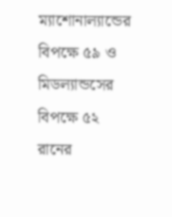ম্যাশোনাল্যান্ডের বিপক্ষে ৫৯ ও মিডল্যান্ডসের বিপক্ষে ৫২ রানের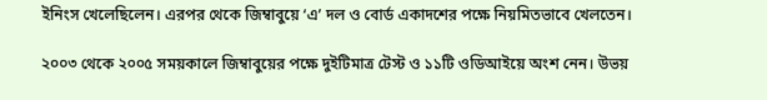ইনিংস খেলেছিলেন। এরপর থেকে জিম্বাবুয়ে ‘এ’ দল ও বোর্ড একাদশের পক্ষে নিয়মিতভাবে খেলতেন।

২০০৩ থেকে ২০০৫ সময়কালে জিম্বাবুয়ের পক্ষে দুইটিমাত্র টেস্ট ও ১১টি ওডিআইয়ে অংশ নেন। উভয়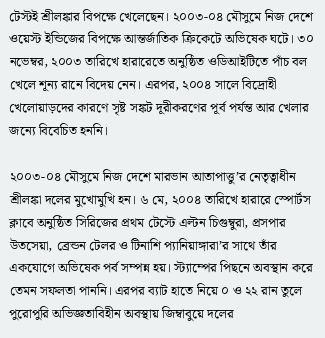টেস্টই শ্রীলঙ্কার বিপক্ষে খেলেছেন। ২০০৩-০৪ মৌসুমে নিজ দেশে ওয়েস্ট ইন্ডিজের বিপক্ষে আন্তর্জাতিক ক্রিকেটে অভিষেক ঘটে। ৩০ নভেম্বর, ২০০৩ তারিখে হারারেতে অনুষ্ঠিত ওডিআইটিতে পাঁচ বল খেলে শূন্য রানে বিদেয় নেন। এরপর, ২০০৪ সালে বিদ্রোহী খেলোয়াড়দের কারণে সৃষ্ট সঙ্কট দূরীকরণের পূর্ব পর্যন্ত আর খেলার জন্যে বিবেচিত হননি।

২০০৩-০৪ মৌসুমে নিজ দেশে মারভান আতাপাত্তু’র নেতৃত্বাধীন শ্রীলঙ্কা দলের মুখোমুখি হন। ৬ মে, ২০০৪ তারিখে হারারে স্পোর্টস ক্লাবে অনুষ্ঠিত সিরিজের প্রথম টেস্টে এল্টন চিগুম্বুরা, প্রসপার উতসেয়া, ব্রেন্ডন টেলর ও টিনাশি প্যানিয়াঙ্গারা’র সাথে তাঁর একযোগে অভিষেক পর্ব সম্পন্ন হয়। স্ট্যাম্পের পিছনে অবস্থান করে তেমন সফলতা পাননি। এরপর ব্যাট হাতে নিয়ে ০ ও ২২ রান তুলে পুরোপুরি অভিজ্ঞতাবিহীন অবস্থায় জিম্বাবুয়ে দলের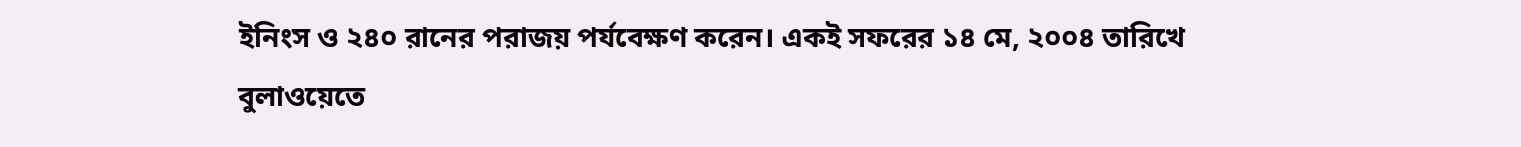ইনিংস ও ২৪০ রানের পরাজয় পর্যবেক্ষণ করেন। একই সফরের ১৪ মে, ২০০৪ তারিখে বুলাওয়েতে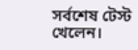সর্বশেষ টেস্ট খেলেন।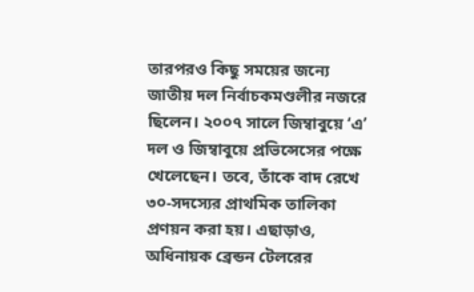তারপরও কিছু সময়ের জন্যে জাতীয় দল নির্বাচকমণ্ডলীর নজরে ছিলেন। ২০০৭ সালে জিম্বাবুয়ে ‘এ’ দল ও জিম্বাবুয়ে প্রভিন্সেসের পক্ষে খেলেছেন। তবে, তাঁকে বাদ রেখে ৩০-সদস্যের প্রাথমিক তালিকা প্রণয়ন করা হয়। এছাড়াও, অধিনায়ক ব্রেন্ডন টেলরের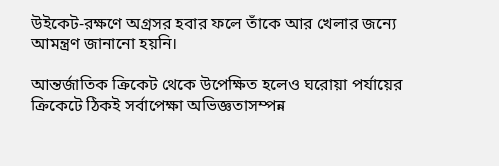উইকেট-রক্ষণে অগ্রসর হবার ফলে তাঁকে আর খেলার জন্যে আমন্ত্রণ জানানো হয়নি।

আন্তর্জাতিক ক্রিকেট থেকে উপেক্ষিত হলেও ঘরোয়া পর্যায়ের ক্রিকেটে ঠিকই সর্বাপেক্ষা অভিজ্ঞতাসম্পন্ন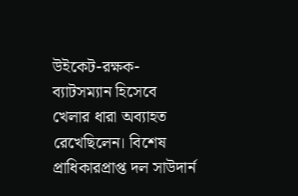উইকেট-রক্ষক-ব্যাটসম্যান হিসেবে খেলার ধারা অব্যাহত রেখেছিলেন। বিশেষ প্রাধিকারপ্রাপ্ত দল সাউদার্ন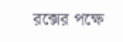রক্সের পক্ষে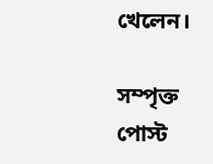খেলেন।

সম্পৃক্ত পোস্ট